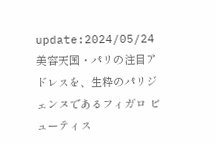update:2024/05/24
美容天国・パリの注目アドレスを、生粋のパリジェンヌであるフィガロ ビューティス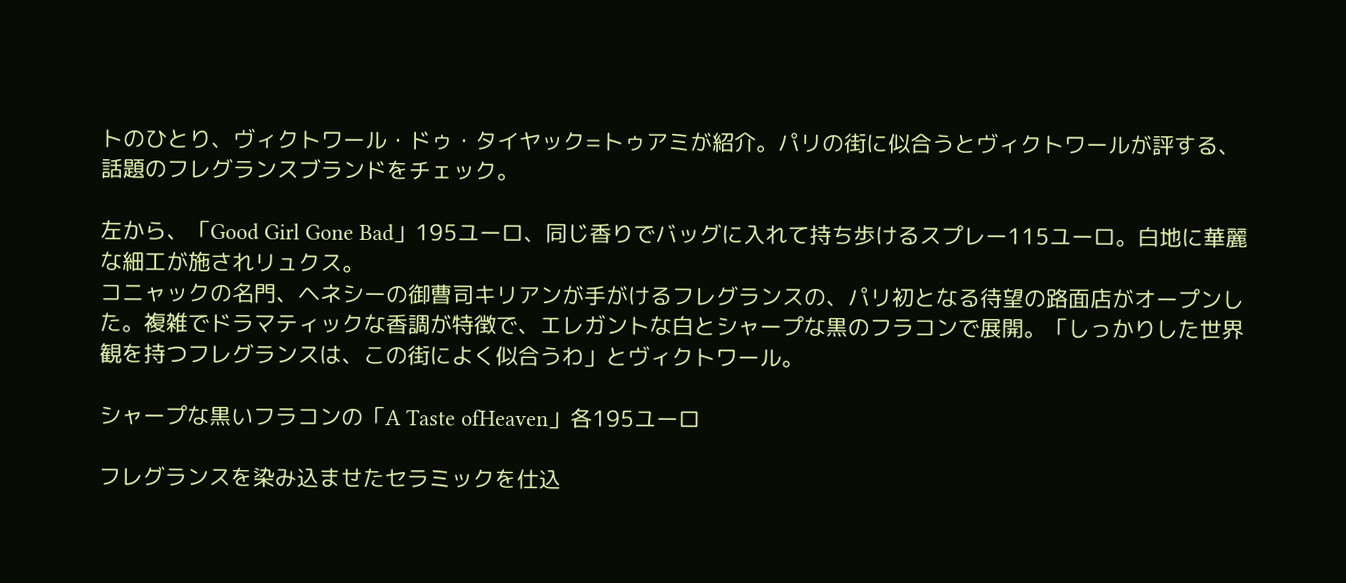トのひとり、ヴィクトワール・ドゥ・タイヤック=トゥアミが紹介。パリの街に似合うとヴィクトワールが評する、話題のフレグランスブランドをチェック。

左から、「Good Girl Gone Bad」195ユーロ、同じ香りでバッグに入れて持ち歩けるスプレー115ユーロ。白地に華麗な細工が施されリュクス。
コニャックの名門、ヘネシーの御曹司キリアンが手がけるフレグランスの、パリ初となる待望の路面店がオープンした。複雑でドラマティックな香調が特徴で、エレガントな白とシャープな黒のフラコンで展開。「しっかりした世界観を持つフレグランスは、この街によく似合うわ」とヴィクトワール。

シャープな黒いフラコンの「A Taste ofHeaven」各195ユーロ

フレグランスを染み込ませたセラミックを仕込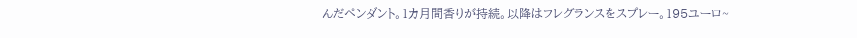んだペンダント。1カ月間香りが持続。以降はフレグランスをスプレー。195ユーロ~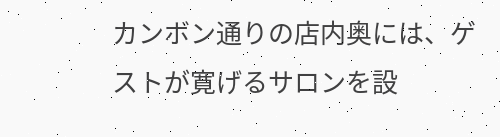カンボン通りの店内奥には、ゲストが寛げるサロンを設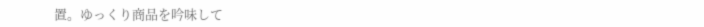置。ゆっくり商品を吟味して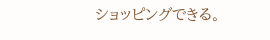ショッピングできる。